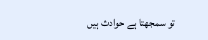تو سمجھتا ہے حوادث ہیں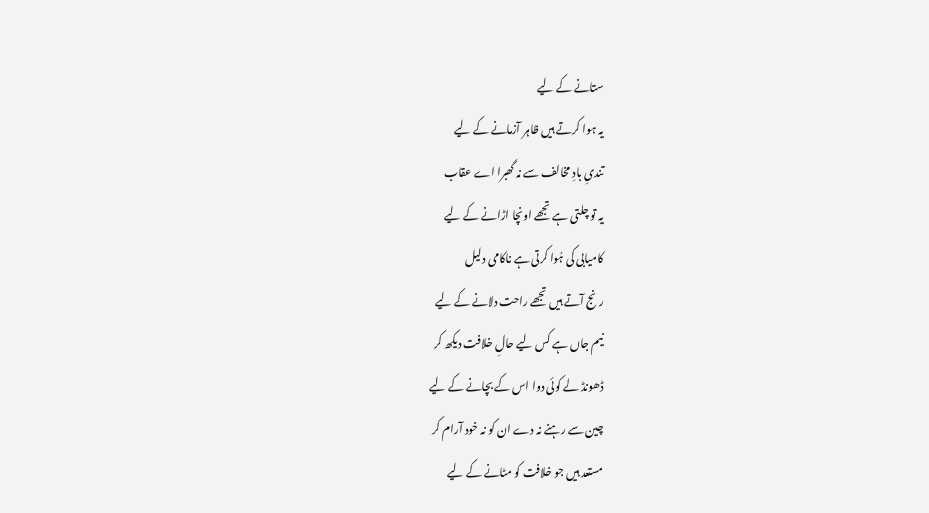ستانے کے لیے
یہ ہوا کرتے ہیں ظاہر آزمانے کے لیے
تندیِ بادِ مخالف سے نہ گھبرا اے عقاب
یہ تو چلتی ہے تجھے اونچا اڑانے کے لیے
کامیابی کی ہُوا کرتی ہے ناکامی دلیل
رنج آتے ہیں تجھے راحت دلانے کے لیے
نیم جاں ہے کس لیے حالِ خلافت دیکھ کر
ڈھونڈ لے کوئی دوا اس کے بچانے کے لیے
چین سے رہنے نہ دے ان کو نہ خود آرام کر
مستعد ہیں جو خلافت کو مٹانے کے لیے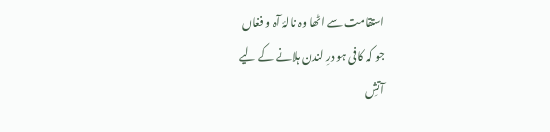استقامت سے اٹھا وہ نالۂ آہ و فغاں
جو کہ کافی ہو درِ لندن ہلانے کے لیے
آتشِ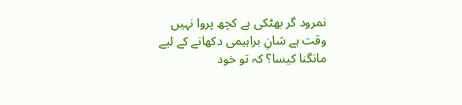نمرود گر بھٹکی ہے کچھ پروا نہیں
وقت ہے شانِ براہیمی دکھانے کے لیے
مانگنا کیسا؟ کہ تو خود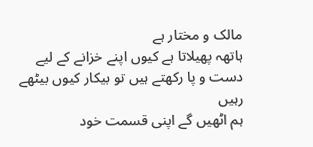مالک و مختار ہے
ہاتھہ پھیلاتا ہے کیوں اپنے خزانے کے لیے
دست و پا رکھتے ہیں تو بیکار کیوں بیٹھے رہیں
ہم اٹھیں گے اپنی قسمت خود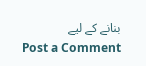بنانے کے لیے
Post a Comment